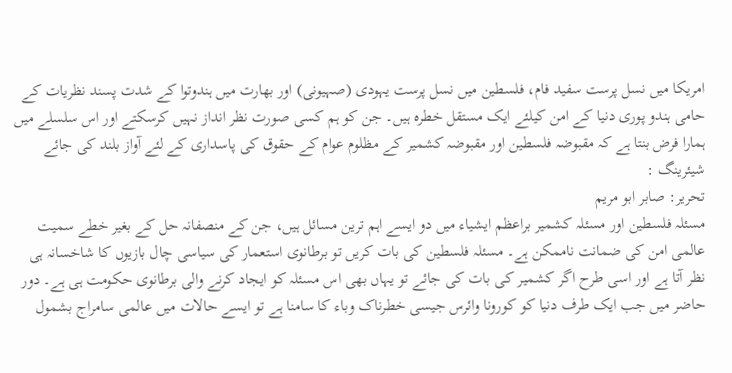امریکا میں نسل پرست سفید فام، فلسطین میں نسل پرست یہودی (صہیونی) اور بھارت میں ہندوتوا کے شدت پسند نظریات کے حامی ہندو پوری دنیا کے امن کیلئے ایک مستقل خطرہ ہیں۔ جن کو ہم کسی صورت نظر انداز نہیں کرسکتے اور اس سلسلے میں ہمارا فرض بنتا ہے کہ مقبوضہ فلسطین اور مقبوضہ کشمیر کے مظلوم عوام کے حقوق کی پاسداری کے لئے آواز بلند کی جائے
شیئرینگ :
تحریر: صابر ابو مریم
مسئلہ فلسطین اور مسئلہ کشمیر براعظم ایشیاء میں دو ایسے اہم ترین مسائل ہیں، جن کے منصفانہ حل کے بغیر خطے سمیت عالمی امن کی ضمانت ناممکن ہے۔ مسئلہ فلسطین کی بات کریں تو برطانوی استعمار کی سیاسی چال بازیوں کا شاخسانہ ہی نظر آتا ہے اور اسی طرح اگر کشمیر کی بات کی جائے تو یہاں بھی اس مسئلہ کو ایجاد کرنے والی برطانوی حکومت ہی ہے۔ دور حاضر میں جب ایک طرف دنیا کو کورونا وائرس جیسی خطرناک وباء کا سامنا ہے تو ایسے حالات میں عالمی سامراج بشمول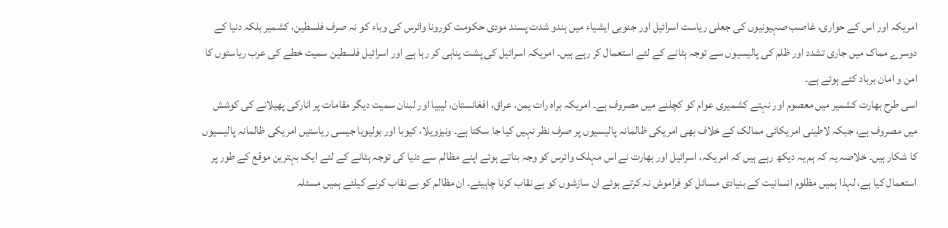امریکہ اور اس کے حواری، غاصب صہیونیوں کی جعلی ریاست اسرائیل اور جنوبی ایشیاء میں ہندو شدت پسند مودی حکومت کورونا وائرس کی وباء کو نہ صرف فلسطین، کشمیر بلکہ دنیا کے دوسرے مماک میں جاری تشدد اور ظلم کی پالیسیوں سے توجہ ہٹانے کے لئے استعمال کر رہے ہیں۔ امریکہ اسرائیل کی پشت پناہی کر رہا ہے اور اسرائیل فلسطین سمیت خطے کی عرب ریاستوں کا امن و امان برباد کئے ہوئے ہے۔
اسی طرح بھارت کشمیر میں معصوم اور نہتے کشمیری عوام کو کچلنے میں مصروف ہے۔ امریکہ براہ رات یمن، عراق، افغانستان، لیبیا اور لبنان سمیت دیگر مقامات پر انارکی پھیلانے کی کوشش میں مصروف ہے، جبکہ لاطینی امریکائی ممالک کے خلاف بھی امریکی ظالمانہ پالیسیوں پر صرف نظر نہیں کیا جا سکتا ہے۔ ونیزویلا، کیوبا اور بولیویا جیسی ریاستیں امریکی ظالمانہ پالیسیوں کا شکار ہیں۔ خلاصہ یہ کہ ہم یہ دیکھ رہے ہیں کہ امریکہ، اسرائیل اور بھارت نے اس مہلک وائرس کو وجہ بناتے ہوئے اپنے مظالم سے دنیا کی توجہ ہٹانے کے لئے ایک بہترین موقع کے طور پر استعمال کیا ہے، لہذا ہمیں مظلوم انسانیت کے بنیادی مسائل کو فراموش نہ کرتے ہوئے ان سازشوں کو بے نقاب کرنا چاہیئے۔ ان مظالم کو بے نقاب کرنے کیلئے ہمیں مسئلہ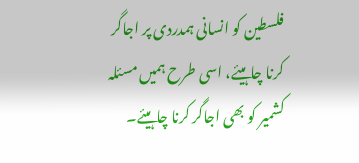فلسطین کو انسانی ہمدردی پر اجاگر کرنا چاہیئے، اسی طرح ہمیں مسئلہ کشمیر کو بھی اجاگر کرنا چاہیئے۔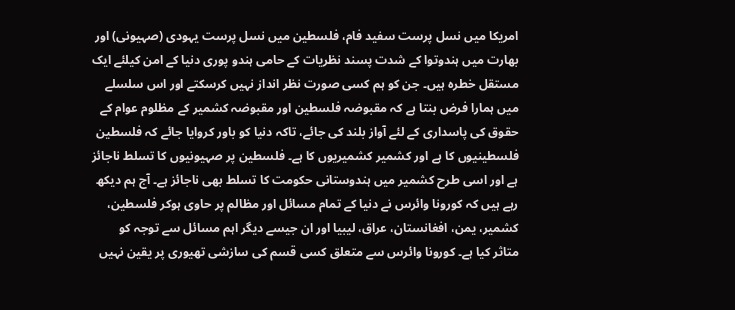امریکا میں نسل پرست سفید فام، فلسطین میں نسل پرست یہودی (صہیونی) اور بھارت میں ہندوتوا کے شدت پسند نظریات کے حامی ہندو پوری دنیا کے امن کیلئے ایک مستقل خطرہ ہیں۔ جن کو ہم کسی صورت نظر انداز نہیں کرسکتے اور اس سلسلے میں ہمارا فرض بنتا ہے کہ مقبوضہ فلسطین اور مقبوضہ کشمیر کے مظلوم عوام کے حقوق کی پاسداری کے لئے آواز بلند کی جائے، تاکہ دنیا کو باور کروایا جائے کہ فلسطین فلسطینیوں کا ہے اور کشمیر کشمیریوں کا ہے۔ فلسطین پر صہیونیوں کا تسلط ناجائز ہے اور اسی طرح کشمیر میں ہندوستانی حکومت کا تسلط بھی ناجائز ہے۔ آج ہم دیکھ رہے ہیں کہ کورونا وائرس نے دنیا کے تمام مسائل اور مظالم پر حاوی ہوکر فلسطین، کشمیر، یمن، افغانستان، عراق، لیبیا اور ان جیسے دیگر اہم مسائل سے توجہ کو متاثر کیا ہے۔ کورونا وائرس سے متعلق کسی قسم کی سازشی تھیوری پر یقین نہیں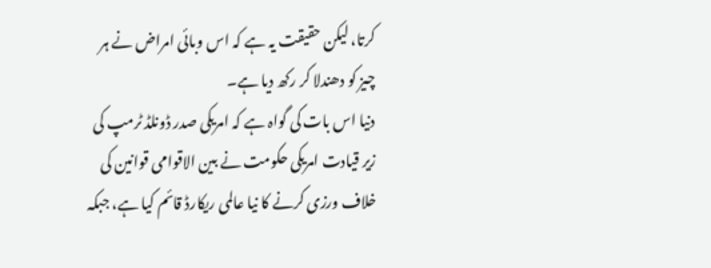کرتا، لیکن حقیقت یہ ہے کہ اس وبائی امراض نے ہر چیز کو دھندلا کر رکھ دیا ہے۔
دنیا اس بات کی گواہ ہے کہ امریکی صدر ڈونلڈ ٹرمپ کی زیر قیادت امریکی حکومت نے بین الاقوامی قوانین کی خلاف ورزی کرنے کا نیا عالمی ریکارڈ قائم کیا ہے، جبکہ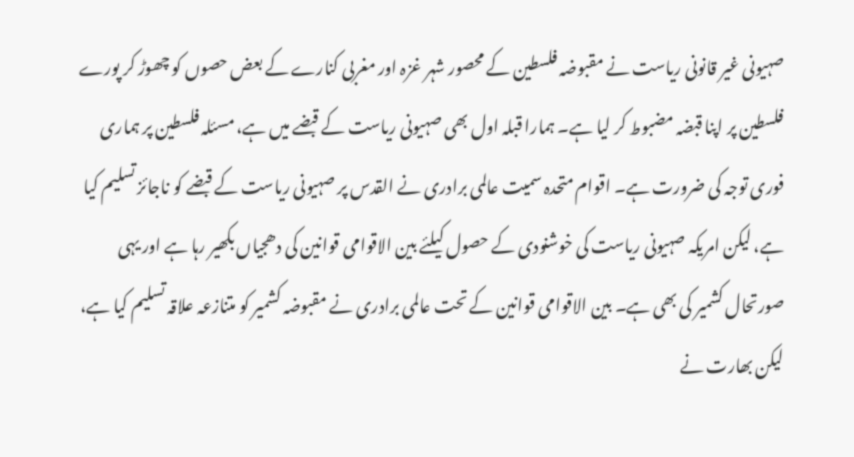صہیونی غیر قانونی ریاست نے مقبوضہ فلسطین کے محصور شہر غزہ اور مغربی کنارے کے بعض حصوں کو چھوڑ کر پورے فلسطین پر اپنا قبضہ مضبوط کر لیا ہے۔ ہمارا قبلہ اول بھی صہیونی ریاست کے قبضے میں ہے، مسئلہ فلسطین پر ہماری فوری توجہ کی ضرورت ہے۔ اقوام متحدہ سمیت عالمی برادری نے القدس پر صہیونی ریاست کے قبضے کو ناجائز تسلیم کیا ہے، لیکن امریکہ صہیونی ریاست کی خوشنودی کے حصول کیلئے بین الاقوامی قوانین کی دھجیاں بکھیر رہا ہے اور یہی صورتحال کشمیر کی بھی ہے۔ بین الاقوامی قوانین کے تحت عالمی برادری نے مقبوضہ کشمیر کو متنازعہ علاقہ تسلیم کیا ہے، لیکن بھارت نے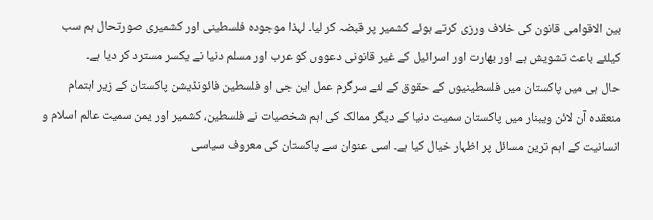بین الاقوامی قانون کی خلاف ورزی کرتے ہوئے کشمیر پر قبضہ کر لیا۔ لہذا موجودہ فلسطینی اور کشمیری صورتحال ہم سب کیلئے باعث تشویش ہے اور بھارت اور اسرائیل کے غیر قانونی دعووں کو عرب اور مسلم دنیا نے یکسر مسترد کر دیا ہے۔
حال ہی میں پاکستان میں فلسطینیوں کے حقوق کے لئے سرگرم عمل این جی او فلسطین فائونڈیشن پاکستان کے زیر اہتمام منعقدہ آن لائن ویبنار میں پاکستان سمیت دنیا کے دیگر ممالک کی اہم شخصیات نے فلسطین، کشمیر اور یمن سمیت عالم اسلام و انسانیت کے اہم ترین مسائل پر اظہار خیال کیا ہے۔ اسی عنوان سے پاکستان کی معروف سیاسی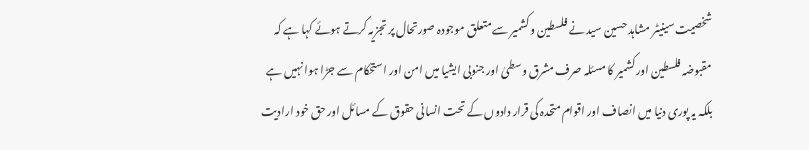شخصیت سینیٹر مشاہد حسین سید نے فلسطین و کشمیر سے متعلق موجودہ صورتحال پر تجزیہ کرتے ہوئے کہا ہے کہ مقبوضہ فلسطین اور کشمیر کا مسئلہ صرف مشرق وسطیٰ اور جنوبی ایشیا میں امن اور استحکام سے جڑا ہوا نہیں ہے بلکہ یہ پوری دنیا میں انصاف اور اقوام متحدہ کی قرار دادوں کے تحت انسانی حقوق کے مسائل اور حق خود ارادیت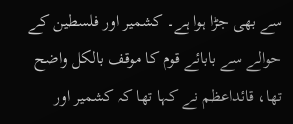سے بھی جڑا ہوا ہے۔ کشمیر اور فلسطین کے حوالے سے بابائے قوم کا موقف بالکل واضح تھا، قائداعظم نے کہا تھا کہ کشمیر اور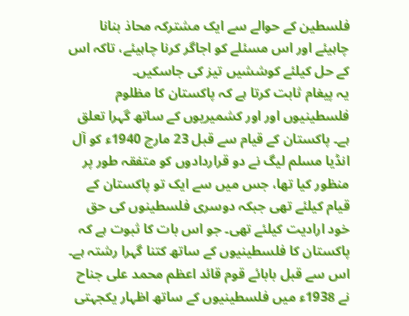فلسطین کے حوالے سے ایک مشترکہ محاذ بنانا چاہیئے اور اس مسئلے کو اجاگر کرنا چاہیئے، تاکہ اس کے حل کیلئے کوششیں تیز کی جاسکیں۔
یہ پیغام ثابت کرتا ہے کہ پاکستان کا مظلوم فلسطینیوں اور اور کشمیریوں کے ساتھ گہرا تعلق ہے۔ پاکستان کے قیام سے قبل 23 مارچ 1940ء کو آل انڈیا مسلم لیگ نے دو قراردادوں کو متفقہ طور پر منظور کیا تھا، جس میں سے ایک تو پاکستان کے قیام کیلئے تھی جبکہ دوسری فلسطینوں کی حق خود ارادیت کیلئے تھی۔ جو اس بات کا ثبوت ہے کہ پاکستان کا فلسطینیوں کے ساتھ کتنا گہرا رشتہ ہے۔ اس سے قبل بابائے قوم قائد اعظم محمد علی جناح نے 1938ء میں فلسطینیوں کے ساتھ اظہار یکجہتی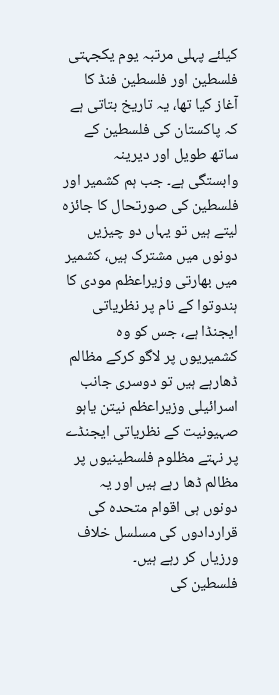کیلئے پہلی مرتبہ یوم یکجہتی فلسطین اور فلسطین فنڈ کا آغاز کیا تھا، یہ تاریخ بتاتی ہے کہ پاکستان کی فلسطین کے ساتھ طویل اور دیرینہ وابستگی ہے۔ جب ہم کشمیر اور فلسطین کی صورتحال کا جائزہ لیتے ہیں تو یہاں دو چیزیں دونوں میں مشترک ہیں، کشمیر میں بھارتی وزیراعظم مودی کا ہندوتوا کے نام پر نظریاتی ایجنڈا ہے، جس کو وہ کشمیریوں پر لاگو کرکے مظالم ڈھارہے ہیں تو دوسری جانب اسرائیلی وزیراعظم نیتن یاہو صہیونیت کے نظریاتی ایجنڈے پر نہتے مظلوم فلسطینیوں پر مظالم ڈھا رہے ہیں اور یہ دونوں ہی اقوام متحدہ کی قراردادوں کی مسلسل خلاف ورزیاں کر رہے ہیں۔
فلسطین کی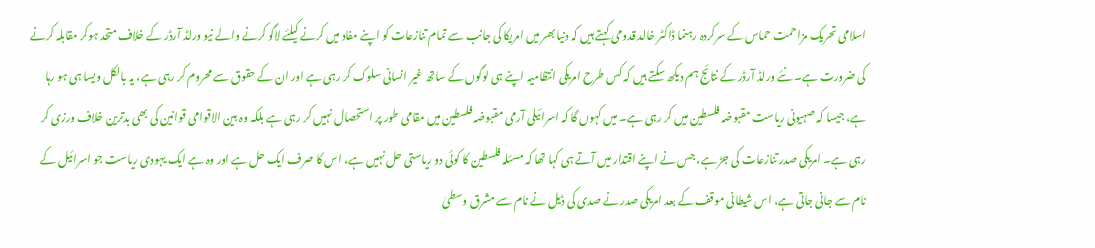اسلامی تحریک مزاحمت حماس کے سرکردہ رہنما ڈاکٹر خالد قدومی کہتے ہیں کہ دنیا بھر میں امریکا کی جانب سے تمام تنازعات کو اپنے مفاد میں کرنے کیلئے لاگو کرنے والے نیو ورلڈ آرڈر کے خلاف متحد ہوکر مقابلہ کرنے کی ضرورت ہے۔ نئے ورلڈ آرڈر کے نتائج ہم دیکھ سکتے ہیں کہ کس طرح امریکی انتظامیہ اپنے ہی لوگوں کے ساتھ غیر انسانی سلوک کر رہی ہے اور ان کے حقوق سے محروم کر رہی ہے، یہ بالکل ویسا ہی ہو رہا ہے، جیسا کہ صہیونی ریاست مقبوضہ فلسطین میں کر رہی ہے۔ میں کہوں گا کہ اسرائیلی آرمی مقبوضہ فلسطین میں مقامی طور پر استحصال نہیں کر رہی ہے بلکہ وہ بین الاقوامی قوانین کی بھی بدترین خلاف ورزی کر رہی ہے۔ امریکی صدر تنازعات کی جڑ ہے، جس نے اپنے اقتدار میں آتے ہی کہا تھا کہ مسئلہ فلسطین کا کوئی دو ریاستی حل نہیں ہے، اس کا صرف ایک حل ہے اور وہ ہے ایک یہودی ریاست جو اسرائیل کے نام سے جانی جاتی ہے، اس شیطانی موقف کے بعد امریکی صدر نے صدی کی ڈیل نے نام سے مشرق وسطیٰ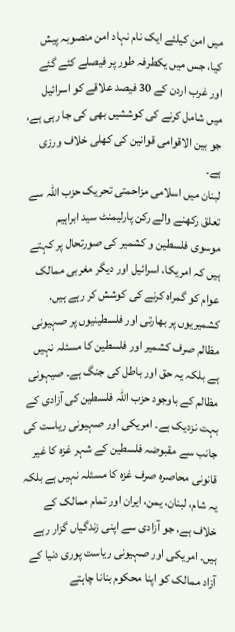میں امن کیلئے ایک نام نہاد امن منصوبہ پیش کیا، جس میں یکطرفہ طور پر فیصلے کئے گئے اور غرب اردن کے 30 فیصد علاقے کو اسرائیل میں شامل کرنے کی کوششیں بھی کی جا رہی ہے، جو بین الاقوامی قوانین کی کھلی خلاف ورزی ہے۔
لبنان میں اسلامی مزاحمتی تحریک حزب اللہ سے تعلق رکھنے والے رکن پارلیمنٹ سید ابراہیم موسوی فلسطین و کشمیر کی صورتحال پر کہتے ہیں کہ امریکا، اسرائیل اور دیگر مغربی ممالک عوام کو گمراہ کرنے کی کوشش کر رہے ہیں، کشمیریوں پر بھارتی اور فلسطینیوں پر صہیونی مظالم صرف کشمیر اور فلسطین کا مسئلہ نہیں ہے بلکہ یہ حق اور باطل کی جنگ ہے۔ صیہونی مظالم کے باوجود حزب اللہ فلسطین کی آزادی کے بہت نزدیک ہے۔ امریکی اور صہیونی ریاست کی جانب سے مقبوضہ فلسطین کے شہر غزہ کا غیر قانونی محاصرہ صرف غزہ کا مسئلہ نہیں ہے بلکہ یہ شام، لبنان، یمن، ایران اور تمام ممالک کے خلاف ہے، جو آزادی سے اپنی زندگیاں گزار رہے ہیں۔ امریکی اور صہیونی ریاست پوری دنیا کے آزاد ممالک کو اپنا محکوم بنانا چاہتے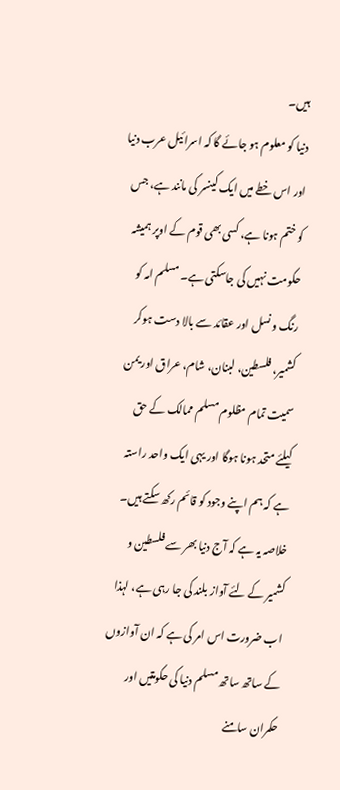ہیں۔
دنیا کو معلوم ہو جائے گا کہ اسرائیل عرب دنیا اور اس خطے میں ایک کینسر کی مانند ہے، جس کو ختم ہونا ہے، کسی بھی قوم کے اوپر ہمیشہ حکومت نہیں کی جاسکتی ہے۔ مسلم امہ کو رنگ و نسل اور عقائد سے بالا دست ہوکر کشمیر، فلسطین، لبنان، شام، عراق اور یمن سمیت تمام مظلوم مسلم ممالک کے حق کیلئے متحد ہونا ہوگا اور یہی ایک واحد راستہ ہے کہ ہم اپنے وجود کو قائم رکھ سکتے ہیں۔ خلاصہ یہ ہے کہ آج دنیا بھر سے فلسطین و کشمیر کے لئے آواز بلند کی جا رہی ہے، لہذا اب ضرورت اس امر کی ہے کہ ان آوازوں کے ساتھ ساتھ مسلم دنیا کی حکومتیں اور حکمران سامنے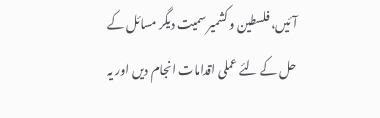آئیں، فلسطین و کشمیر سمیت دیگر مسائل کے حل کے لئے عملی اقدامات انجام دیں اور یہ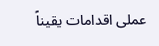عملی اقدامات یقیناً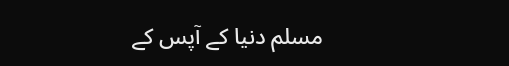مسلم دنیا کے آپس کے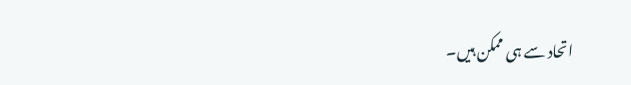اتحاد سے ہی ممکن ہیں۔